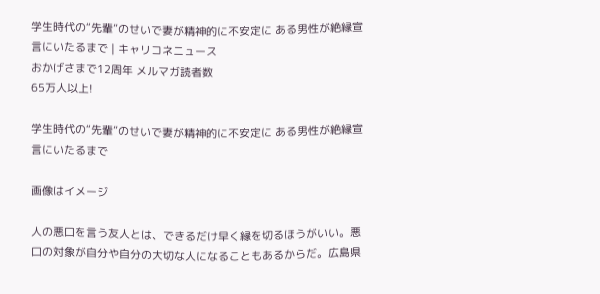学生時代の“先輩”のせいで妻が精神的に不安定に ある男性が絶縁宣言にいたるまで | キャリコネニュース
おかげさまで12周年 メルマガ読者数
65万人以上!

学生時代の“先輩”のせいで妻が精神的に不安定に ある男性が絶縁宣言にいたるまで

画像はイメージ

人の悪口を言う友人とは、できるだけ早く縁を切るほうがいい。悪口の対象が自分や自分の大切な人になることもあるからだ。広島県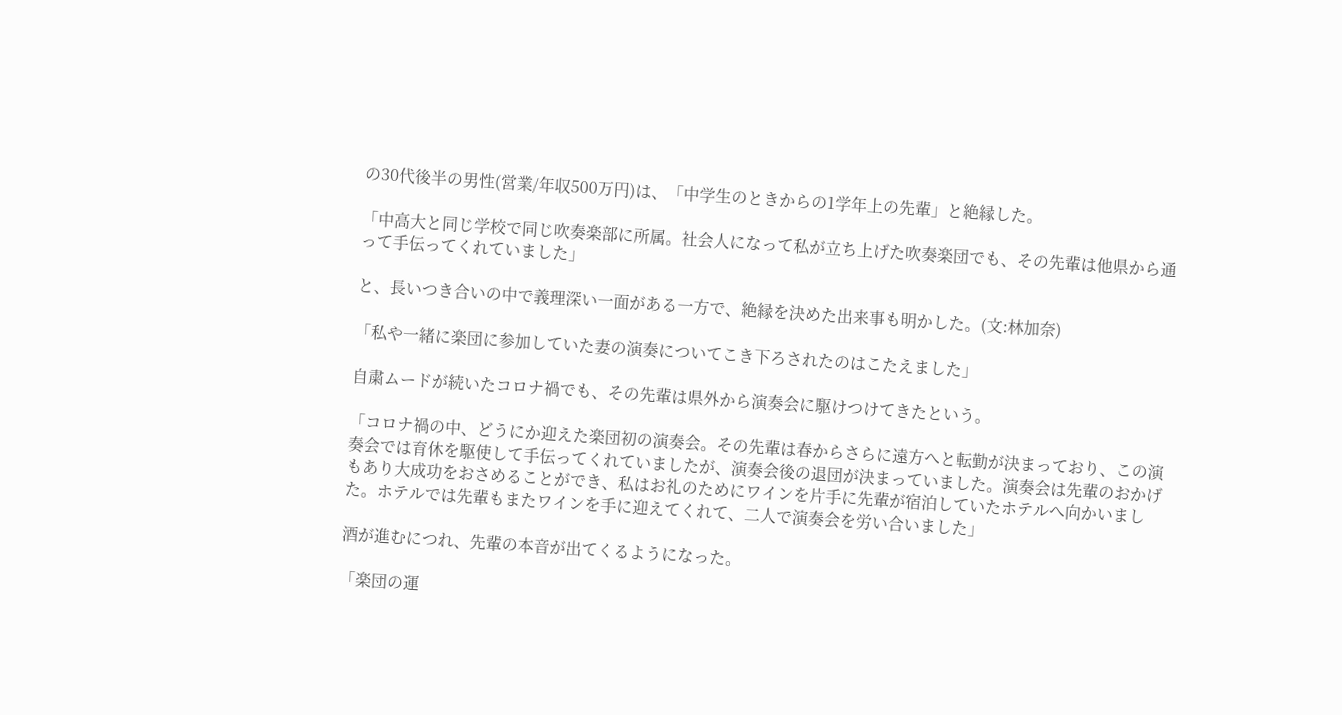の30代後半の男性(営業/年収500万円)は、「中学生のときからの1学年上の先輩」と絶縁した。

「中高大と同じ学校で同じ吹奏楽部に所属。社会人になって私が立ち上げた吹奏楽団でも、その先輩は他県から通って手伝ってくれていました」

と、長いつき合いの中で義理深い一面がある一方で、絶縁を決めた出来事も明かした。(文:林加奈)

「私や一緒に楽団に参加していた妻の演奏についてこき下ろされたのはこたえました」

自粛ムードが続いたコロナ禍でも、その先輩は県外から演奏会に駆けつけてきたという。

「コロナ禍の中、どうにか迎えた楽団初の演奏会。その先輩は春からさらに遠方へと転勤が決まっており、この演奏会では育休を駆使して手伝ってくれていましたが、演奏会後の退団が決まっていました。演奏会は先輩のおかげもあり大成功をおさめることができ、私はお礼のためにワインを片手に先輩が宿泊していたホテルへ向かいました。ホテルでは先輩もまたワインを手に迎えてくれて、二人で演奏会を労い合いました」

酒が進むにつれ、先輩の本音が出てくるようになった。

「楽団の運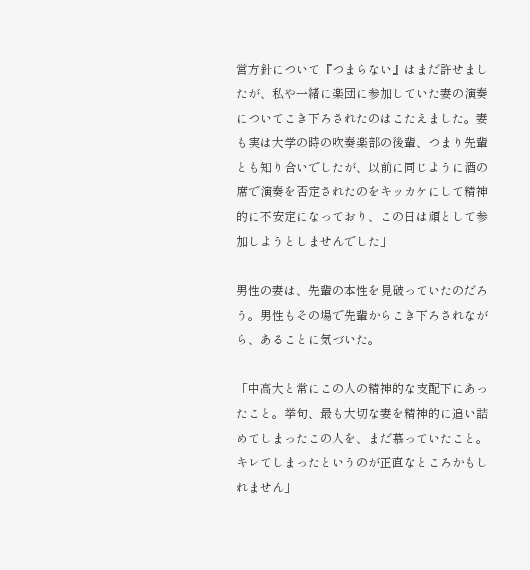営方針について『つまらない』はまだ許せましたが、私や一緒に楽団に参加していた妻の演奏についてこき下ろされたのはこたえました。妻も実は大学の時の吹奏楽部の後輩、つまり先輩とも知り合いでしたが、以前に同じように酒の席で演奏を否定されたのをキッカケにして精神的に不安定になっており、この日は頑として参加しようとしませんでした」

男性の妻は、先輩の本性を見破っていたのだろう。男性もその場で先輩からこき下ろされながら、あることに気づいた。

「中高大と常にこの人の精神的な支配下にあったこと。挙句、最も大切な妻を精神的に追い詰めてしまったこの人を、まだ慕っていたこと。キレてしまったというのが正直なところかもしれません」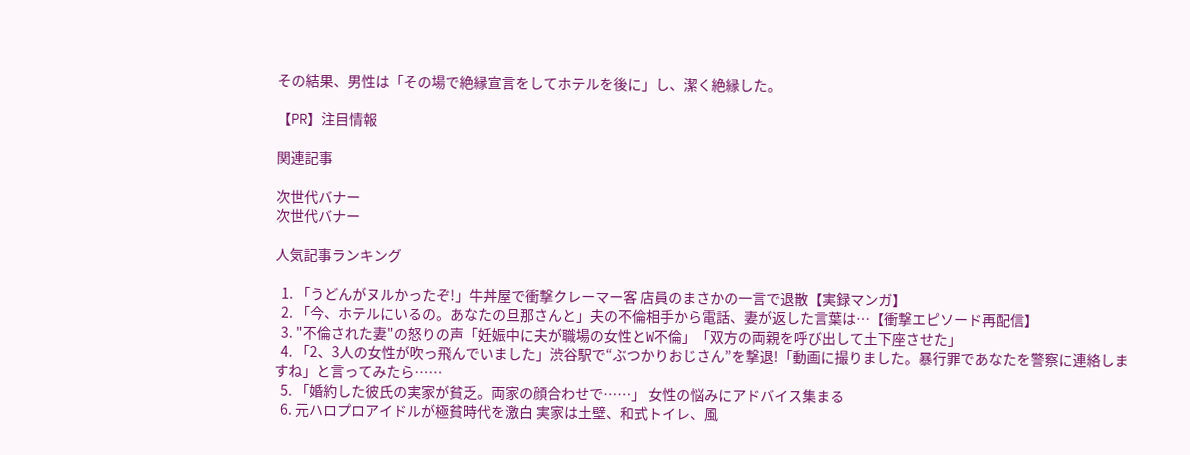その結果、男性は「その場で絶縁宣言をしてホテルを後に」し、潔く絶縁した。

【PR】注目情報

関連記事

次世代バナー
次世代バナー

人気記事ランキング

  1. 「うどんがヌルかったぞ!」牛丼屋で衝撃クレーマー客 店員のまさかの一言で退散【実録マンガ】
  2. 「今、ホテルにいるの。あなたの旦那さんと」夫の不倫相手から電話、妻が返した言葉は…【衝撃エピソード再配信】
  3. "不倫された妻"の怒りの声「妊娠中に夫が職場の女性とW不倫」「双方の両親を呼び出して土下座させた」
  4. 「2、3人の女性が吹っ飛んでいました」渋谷駅で“ぶつかりおじさん”を撃退!「動画に撮りました。暴行罪であなたを警察に連絡しますね」と言ってみたら……
  5. 「婚約した彼氏の実家が貧乏。両家の顔合わせで……」 女性の悩みにアドバイス集まる
  6. 元ハロプロアイドルが極貧時代を激白 実家は土壁、和式トイレ、風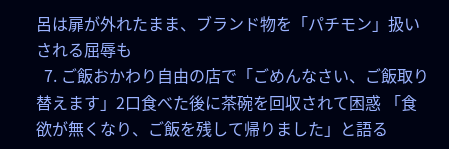呂は扉が外れたまま、ブランド物を「パチモン」扱いされる屈辱も
  7. ご飯おかわり自由の店で「ごめんなさい、ご飯取り替えます」2口食べた後に茶碗を回収されて困惑 「食欲が無くなり、ご飯を残して帰りました」と語る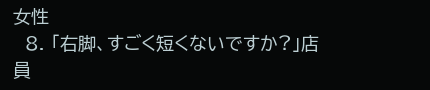女性
  8. 「右脚、すごく短くないですか?」店員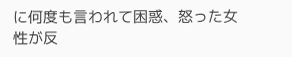に何度も言われて困惑、怒った女性が反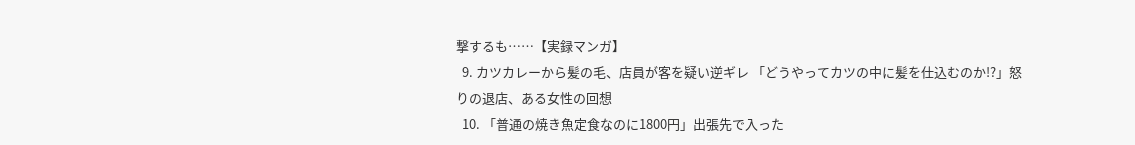撃するも……【実録マンガ】
  9. カツカレーから髪の毛、店員が客を疑い逆ギレ 「どうやってカツの中に髪を仕込むのか!?」怒りの退店、ある女性の回想
  10. 「普通の焼き魚定食なのに1800円」出張先で入った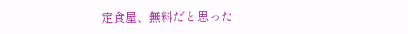定食屋、無料だと思った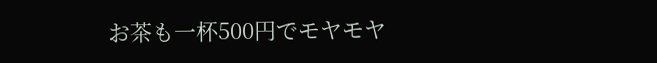お茶も一杯500円でモヤモヤ